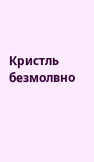Кристль безмолвно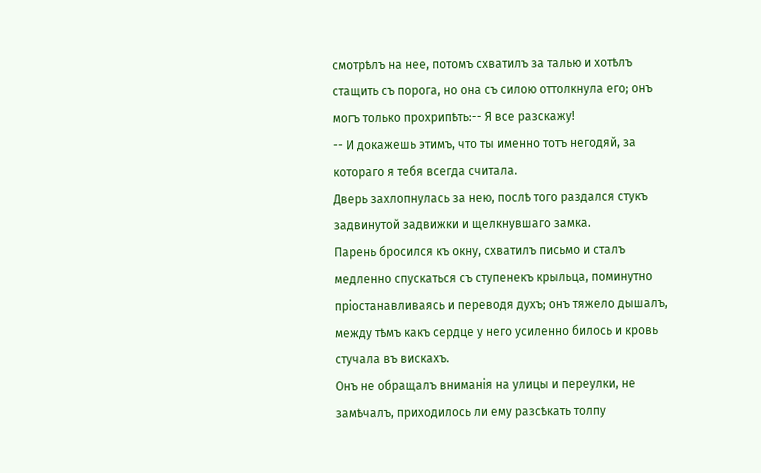смотрѣлъ на нее, потомъ схватилъ за талью и хотѣлъ стащить съ порога, но она съ силою оттолкнула его; онъ могъ только прохрипѣть:-- Я все разскажу!
-- И докажешь этимъ, что ты именно тотъ негодяй, за котораго я тебя всегда считала.
Дверь захлопнулась за нею, послѣ того раздался стукъ задвинутой задвижки и щелкнувшаго замка.
Парень бросился къ окну, схватилъ письмо и сталъ медленно спускаться съ ступенекъ крыльца, поминутно пріостанавливаясь и переводя духъ; онъ тяжело дышалъ, между тѣмъ какъ сердце у него усиленно билось и кровь стучала въ вискахъ.
Онъ не обращалъ вниманія на улицы и переулки, не замѣчалъ, приходилось ли ему разсѣкать толпу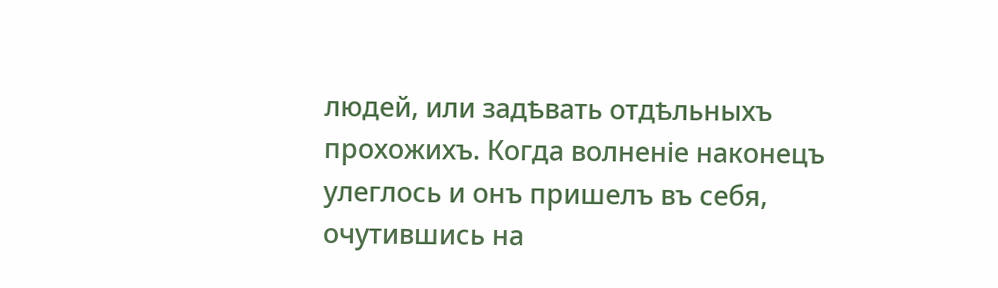людей, или задѣвать отдѣльныхъ прохожихъ. Когда волненіе наконецъ улеглось и онъ пришелъ въ себя, очутившись на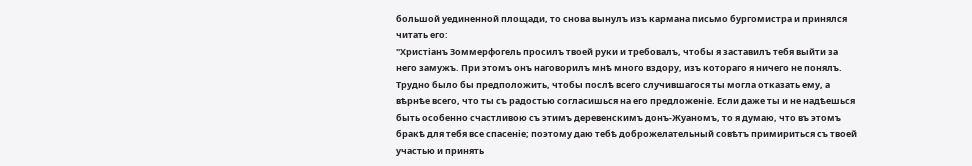большой уединенной площади, то снова вынулъ изъ кармана письмо бургомистра и принялся читать его:
"Христіанъ Зоммерфогель просилъ твоей руки и требовалъ, чтобы я заставилъ тебя выйти за него замужъ. При этомъ онъ наговорилъ мнѣ много вздору, изъ котораго я ничего не понялъ. Трудно было бы предположить, чтобы послѣ всего случившагося ты могла отказать ему, а вѣрнѣе всего, что ты съ радостью согласишься на его предложеніе. Если даже ты и не надѣешься быть особенно счастливою съ этимъ деревенскимъ донъ-Жуаномъ, то я думаю, что въ этомъ бракѣ для тебя все спасеніе; поэтому даю тебѣ доброжелательный совѣтъ примириться съ твоей участью и принять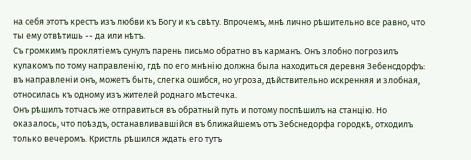на себя этотъ крестъ изъ любви къ Богу и къ свѣту. Впрочемъ, мнѣ лично рѣшительно все равно, что ты ему отвѣтишь -- да или нѣтъ.
Съ громкимъ проклятіемъ сунулъ парень письмо обратно въ карманъ. Онъ злобно погрозилъ кулакомъ по тому направленію, гдѣ по его мнѣнію должна была находиться деревня Зебенсдорфъ: въ направленіи онъ, можетъ быть, слегка ошибся, но угроза, дѣйствительно искренняя и злобная, относилась къ одному изъ жителей роднаго мѣстечка.
Онъ рѣшилъ тотчасъ же отправиться въ обратный путь и потому поспѣшилъ на станцію. Но оказалось, что поѣздъ, останавливавшійся въ ближайшемъ отъ Зебснедорфа городкѣ, отходилъ только вечеромъ. Кристль рѣшился ждать его тутъ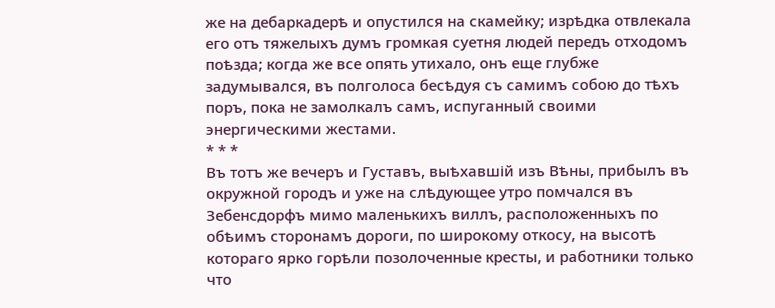же на дебаркадерѣ и опустился на скамейку; изрѣдка отвлекала его отъ тяжелыхъ думъ громкая суетня людей передъ отходомъ поѣзда; когда же все опять утихало, онъ еще глубже задумывался, въ полголоса бесѣдуя съ самимъ собою до тѣхъ поръ, пока не замолкалъ самъ, испуганный своими энергическими жестами.
* * *
Въ тотъ же вечеръ и Густавъ, выѣхавшій изъ Вѣны, прибылъ въ окружной городъ и уже на слѣдующее утро помчался въ Зебенсдорфъ мимо маленькихъ виллъ, расположенныхъ по обѣимъ сторонамъ дороги, по широкому откосу, на высотѣ котораго ярко горѣли позолоченные кресты, и работники только что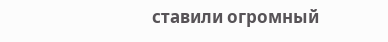ставили огромный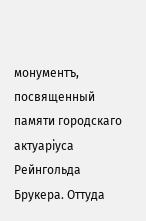монументъ, посвященный памяти городскаго актуаріуса Рейнгольда Брукера. Оттуда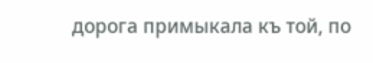дорога примыкала къ той, по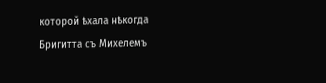которой ѣхала нѣкогда Бригитта съ Михелемъ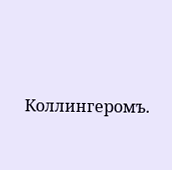Коллингеромъ.